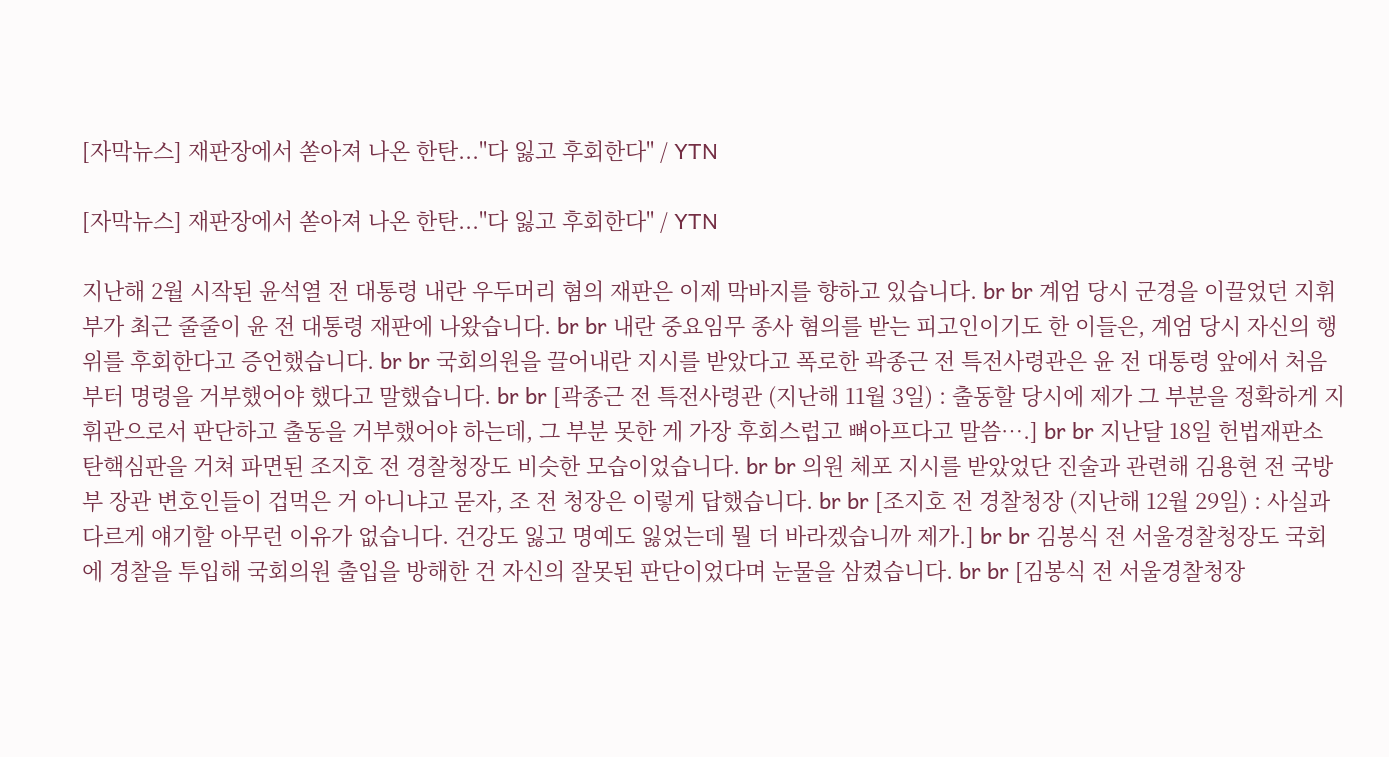[자막뉴스] 재판장에서 쏟아져 나온 한탄..."다 잃고 후회한다" / YTN

[자막뉴스] 재판장에서 쏟아져 나온 한탄..."다 잃고 후회한다" / YTN

지난해 2월 시작된 윤석열 전 대통령 내란 우두머리 혐의 재판은 이제 막바지를 향하고 있습니다. br br 계엄 당시 군경을 이끌었던 지휘부가 최근 줄줄이 윤 전 대통령 재판에 나왔습니다. br br 내란 중요임무 종사 혐의를 받는 피고인이기도 한 이들은, 계엄 당시 자신의 행위를 후회한다고 증언했습니다. br br 국회의원을 끌어내란 지시를 받았다고 폭로한 곽종근 전 특전사령관은 윤 전 대통령 앞에서 처음부터 명령을 거부했어야 했다고 말했습니다. br br [곽종근 전 특전사령관 (지난해 11월 3일) : 출동할 당시에 제가 그 부분을 정확하게 지휘관으로서 판단하고 출동을 거부했어야 하는데, 그 부분 못한 게 가장 후회스럽고 뼈아프다고 말씀….] br br 지난달 18일 헌법재판소 탄핵심판을 거쳐 파면된 조지호 전 경찰청장도 비슷한 모습이었습니다. br br 의원 체포 지시를 받았었단 진술과 관련해 김용현 전 국방부 장관 변호인들이 겁먹은 거 아니냐고 묻자, 조 전 청장은 이렇게 답했습니다. br br [조지호 전 경찰청장 (지난해 12월 29일) : 사실과 다르게 얘기할 아무런 이유가 없습니다. 건강도 잃고 명예도 잃었는데 뭘 더 바라겠습니까 제가.] br br 김봉식 전 서울경찰청장도 국회에 경찰을 투입해 국회의원 출입을 방해한 건 자신의 잘못된 판단이었다며 눈물을 삼켰습니다. br br [김봉식 전 서울경찰청장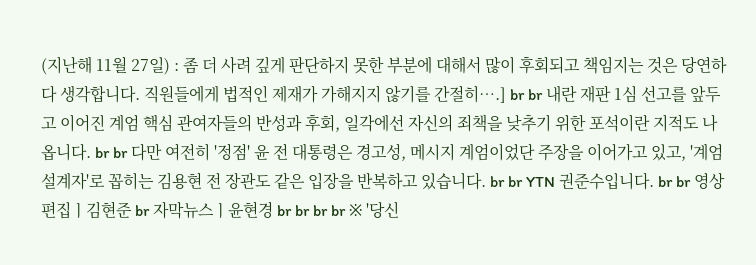(지난해 11월 27일) : 좀 더 사려 깊게 판단하지 못한 부분에 대해서 많이 후회되고 책임지는 것은 당연하다 생각합니다. 직원들에게 법적인 제재가 가해지지 않기를 간절히….] br br 내란 재판 1심 선고를 앞두고 이어진 계엄 핵심 관여자들의 반성과 후회, 일각에선 자신의 죄책을 낮추기 위한 포석이란 지적도 나옵니다. br br 다만 여전히 '정점' 윤 전 대통령은 경고성, 메시지 계엄이었단 주장을 이어가고 있고, '계엄 설계자'로 꼽히는 김용현 전 장관도 같은 입장을 반복하고 있습니다. br br YTN 권준수입니다. br br 영상편집ㅣ김현준 br 자막뉴스ㅣ윤현경 br br br br ※ '당신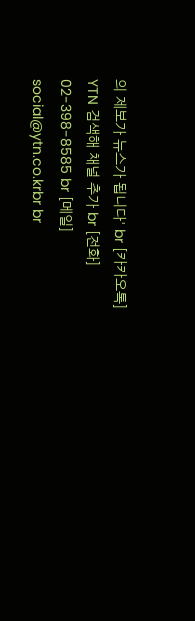의 제보가 뉴스가 됩니다' br [카카오톡] YTN 검색해 채널 추가 br [전화] 02-398-8585 br [메일] social@ytn.co.krbr br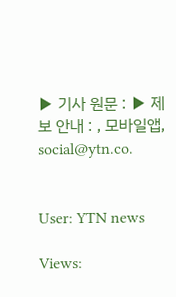▶ 기사 원문 : ▶ 제보 안내 : , 모바일앱, social@ytn.co.


User: YTN news

Views: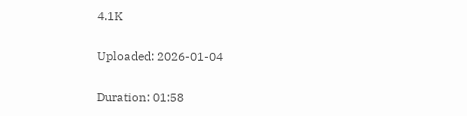4.1K

Uploaded: 2026-01-04

Duration: 01:58